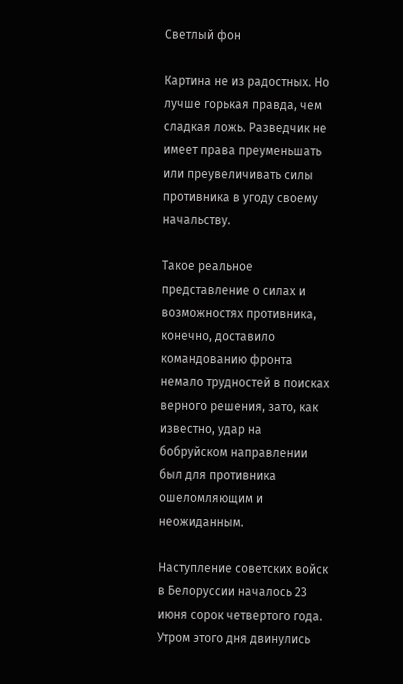Светлый фон

Картина не из радостных. Но лучше горькая правда, чем сладкая ложь. Разведчик не имеет права преуменьшать или преувеличивать силы противника в угоду своему начальству.

Такое реальное представление о силах и возможностях противника, конечно, доставило командованию фронта немало трудностей в поисках верного решения, зато, как известно, удар на бобруйском направлении был для противника ошеломляющим и неожиданным.

Наступление советских войск в Белоруссии началось 23 июня сорок четвертого года. Утром этого дня двинулись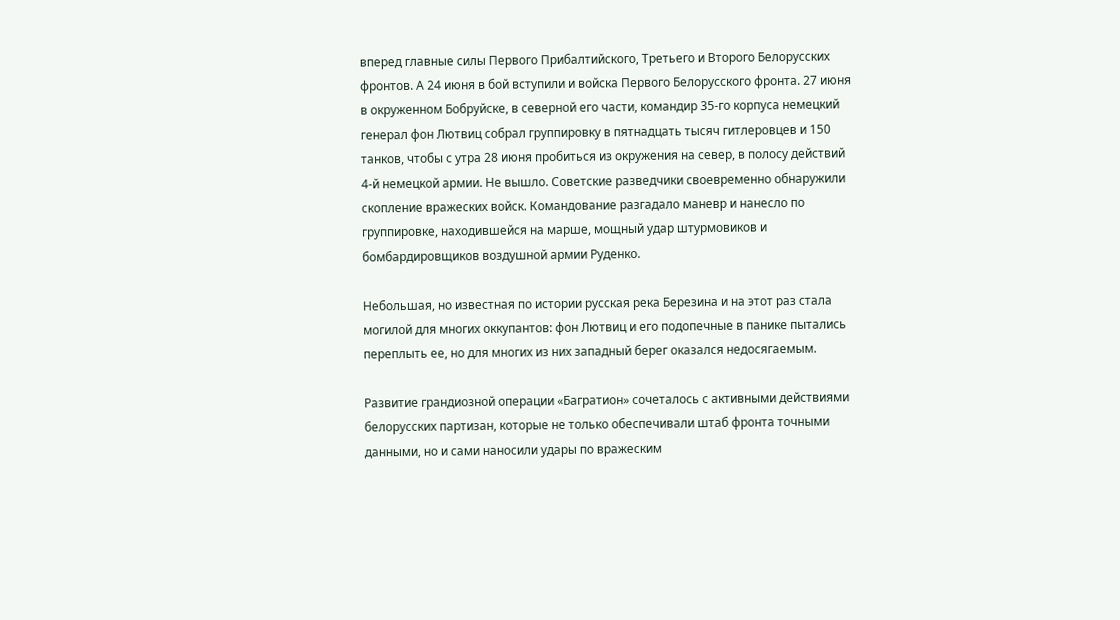вперед главные силы Первого Прибалтийского, Третьего и Второго Белорусских фронтов. А 24 июня в бой вступили и войска Первого Белорусского фронта. 27 июня в окруженном Бобруйске, в северной его части, командир 35‑го корпуса немецкий генерал фон Лютвиц собрал группировку в пятнадцать тысяч гитлеровцев и 150 танков, чтобы с утра 28 июня пробиться из окружения на север, в полосу действий 4‑й немецкой армии. Не вышло. Советские разведчики своевременно обнаружили скопление вражеских войск. Командование разгадало маневр и нанесло по группировке, находившейся на марше, мощный удар штурмовиков и бомбардировщиков воздушной армии Руденко.

Небольшая, но известная по истории русская река Березина и на этот раз стала могилой для многих оккупантов: фон Лютвиц и его подопечные в панике пытались переплыть ее, но для многих из них западный берег оказался недосягаемым.

Развитие грандиозной операции «Багратион» сочеталось с активными действиями белорусских партизан, которые не только обеспечивали штаб фронта точными данными, но и сами наносили удары по вражеским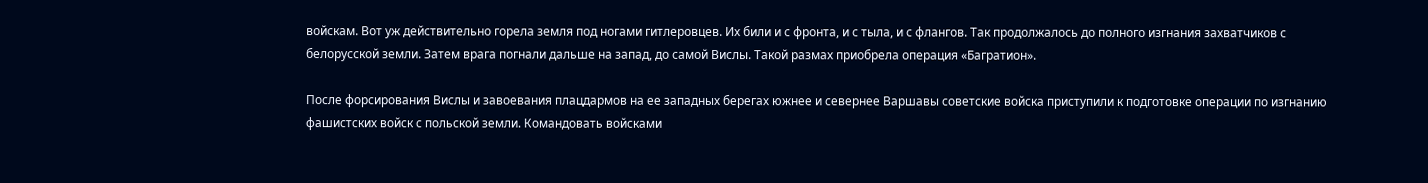войскам. Вот уж действительно горела земля под ногами гитлеровцев. Их били и с фронта, и с тыла, и с флангов. Так продолжалось до полного изгнания захватчиков с белорусской земли. Затем врага погнали дальше на запад, до самой Вислы. Такой размах приобрела операция «Багратион».

После форсирования Вислы и завоевания плацдармов на ее западных берегах южнее и севернее Варшавы советские войска приступили к подготовке операции по изгнанию фашистских войск с польской земли. Командовать войсками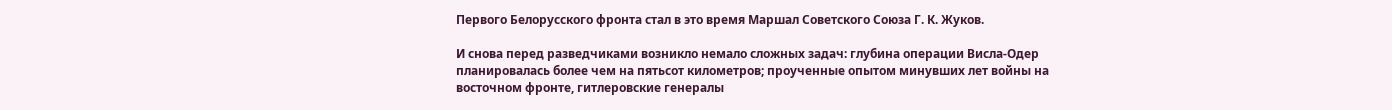Первого Белорусского фронта стал в это время Маршал Советского Союза Г. К. Жуков.

И снова перед разведчиками возникло немало сложных задач: глубина операции Висла-Одер планировалась более чем на пятьсот километров; проученные опытом минувших лет войны на восточном фронте, гитлеровские генералы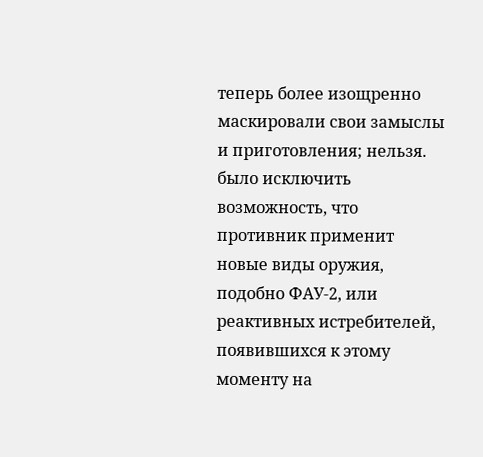теперь более изощренно маскировали свои замыслы и приготовления; нельзя. было исключить возможность, что противник применит новые виды оружия, подобно ФАУ‑2, или реактивных истребителей, появившихся к этому моменту на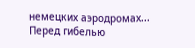немецких аэродромах... Перед гибелью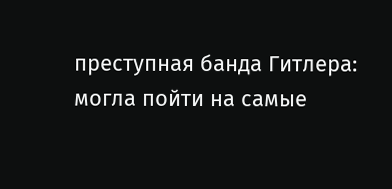преступная банда Гитлера: могла пойти на самые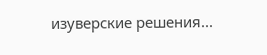изуверские решения...